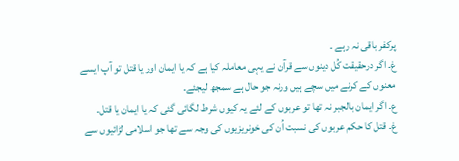پرکفر باقی نہ رہے ۔
غ۔ اگر درحقیقت کُل دینوں سے قرآن نے یہی معاملہ کیا ہے کہ یا ایمان اور یا قتل تو آپ ایسے معنوں کے کرنے میں سچے ہیں ورنہ جو حال ہے سمجھ لیجئے۔
ع۔ اگر ایمان بالجبر نہ تھا تو عربوں کے لئے یہ کیوں شرط لگائی گئی کہ یا ایمان یا قتل۔
غ۔ قتل کا حکم عربوں کی نسبت اُن کی خونریزیوں کی وجہ سے تھا جو اسلامی لڑائیوں سے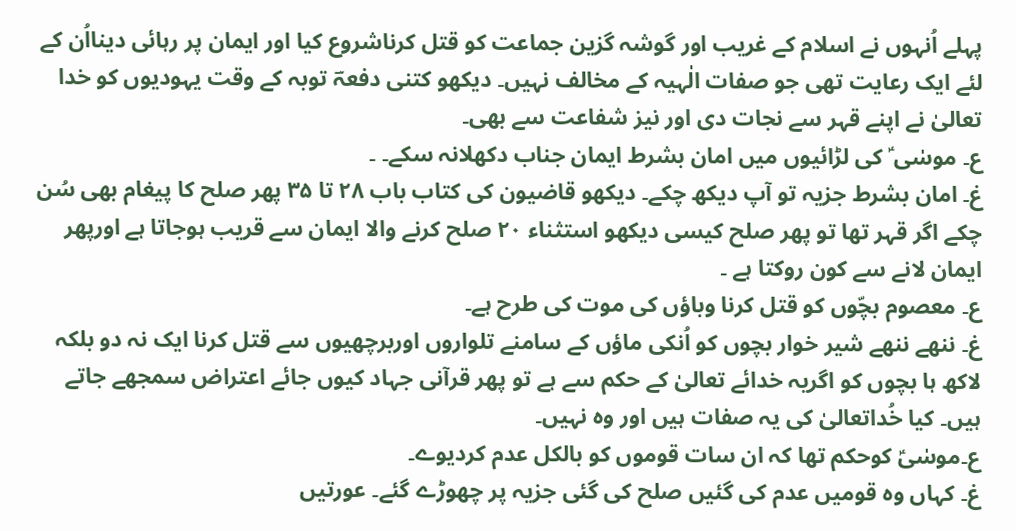پہلے اُنہوں نے اسلام کے غریب اور گوشہ گزین جماعت کو قتل کرناشروع کیا اور ایمان پر رہائی دینااُن کے لئے ایک رعایت تھی جو صفات الٰہیہ کے مخالف نہیں۔ دیکھو کتنی دفعہؔ توبہ کے وقت یہودیوں کو خدا تعالیٰ نے اپنے قہر سے نجات دی اور نیز شفاعت سے بھی۔
ع۔ موسٰی ؑ کی لڑائیوں میں امان بشرط ایمان جناب دکھلانہ سکے۔ ۔
غ۔ امان بشرط جزیہ تو آپ دیکھ چکے۔ دیکھو قاضیون کی کتاب باب ۲۸ تا ۳۵ پھر صلح کا پیغام بھی سُن چکے اگر قہر تھا تو پھر صلح کیسی دیکھو استثناء ۲۰ صلح کرنے والا ایمان سے قریب ہوجاتا ہے اورپھر ایمان لانے سے کون روکتا ہے ۔
ع۔ معصوم بچّوں کو قتل کرنا وباؤں کی موت کی طرح ہے۔
غ۔ ننھے ننھے شیر خوار بچوں کو اُنکی ماؤں کے سامنے تلواروں اوربرچھیوں سے قتل کرنا ایک نہ دو بلکہ لاکھ ہا بچوں کو اگریہ خدائے تعالیٰ کے حکم سے ہے تو پھر قرآنی جہاد کیوں جائے اعتراض سمجھے جاتے ہیں۔ کیا خُداتعالیٰ کی یہ صفات ہیں اور وہ نہیں۔
ع۔موسٰیؑ کوحکم تھا کہ ان سات قوموں کو بالکل عدم کردیوے۔
غ۔ کہاں وہ قومیں عدم کی گئیں صلح کی گئی جزیہ پر چھوڑے گئے۔ عورتیں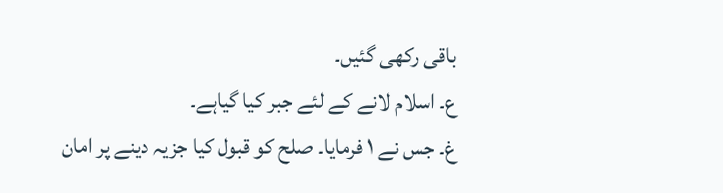باقی رکھی گئیں۔
ع۔ اسلام لانے کے لئے جبر کیا گیاہے۔
غ۔ جس نے ۱ فرمایا۔ صلح کو قبول کیا جزیہ دینے پر امان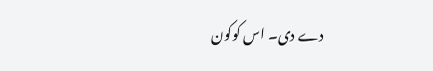دے دی۔ اس کوکون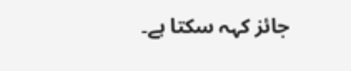جائز کہہ سکتا ہے۔